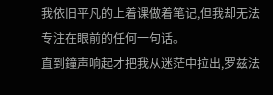我依旧平凡的上着课做着笔记,但我却无法专注在眼前的任何一句话。
直到鐘声响起才把我从迷茫中拉出,罗兹法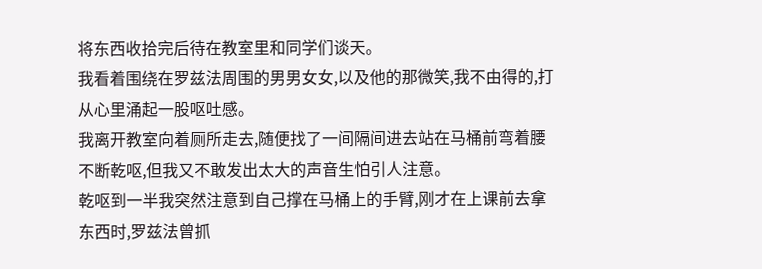将东西收拾完后待在教室里和同学们谈天。
我看着围绕在罗兹法周围的男男女女,以及他的那微笑,我不由得的,打从心里涌起一股呕吐感。
我离开教室向着厕所走去,随便找了一间隔间进去站在马桶前弯着腰不断乾呕,但我又不敢发出太大的声音生怕引人注意。
乾呕到一半我突然注意到自己撑在马桶上的手臂,刚才在上课前去拿东西时,罗兹法曾抓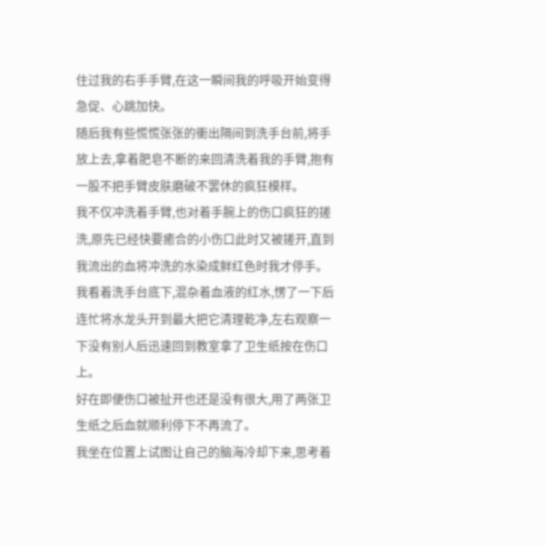住过我的右手手臂,在这一瞬间我的呼吸开始变得急促、心跳加快。
随后我有些慌慌张张的衝出隔间到洗手台前,将手放上去,拿着肥皂不断的来回清洗着我的手臂,抱有一股不把手臂皮肤磨破不罢休的疯狂模样。
我不仅冲洗着手臂,也对着手腕上的伤口疯狂的搓洗,原先已经快要癒合的小伤口此时又被搓开,直到我流出的血将冲洗的水染成鲜红色时我才停手。
我看着洗手台底下,混杂着血液的红水,愣了一下后连忙将水龙头开到最大把它清理乾净,左右观察一下没有别人后迅速回到教室拿了卫生纸按在伤口上。
好在即便伤口被扯开也还是没有很大,用了两张卫生纸之后血就顺利停下不再流了。
我坐在位置上试图让自己的脑海冷却下来,思考着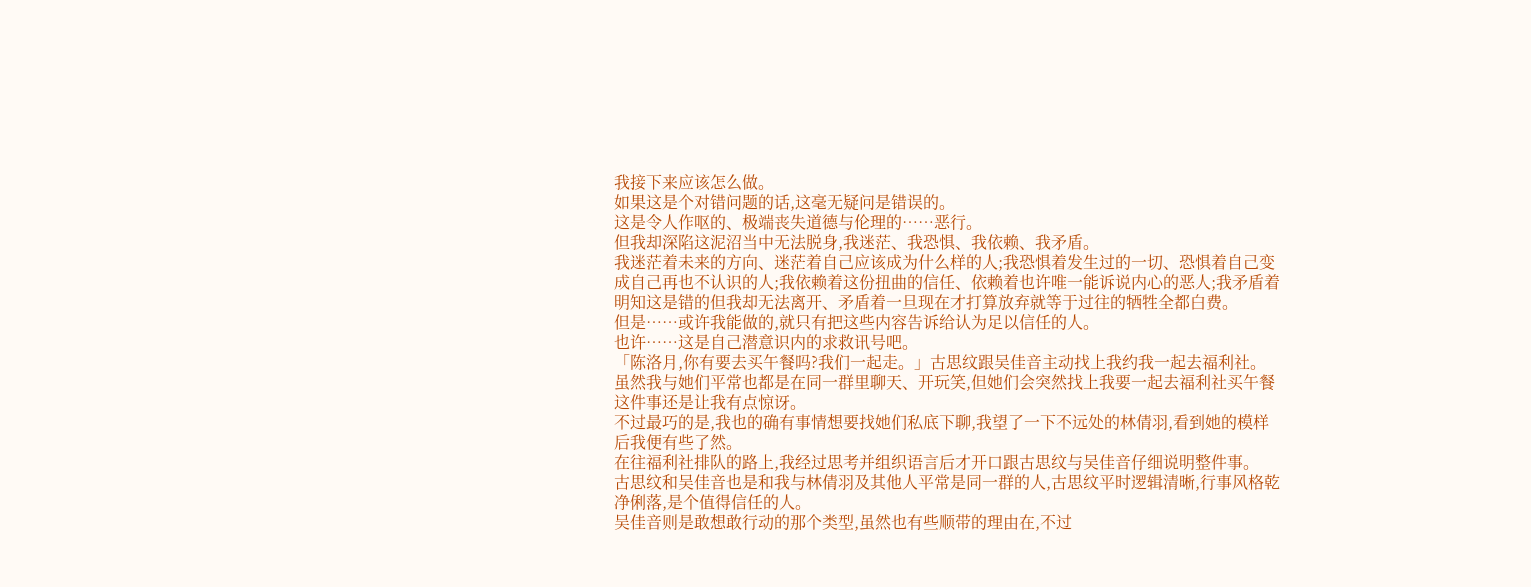我接下来应该怎么做。
如果这是个对错问题的话,这毫无疑问是错误的。
这是令人作呕的、极端丧失道德与伦理的……恶行。
但我却深陷这泥沼当中无法脱身,我迷茫、我恐惧、我依赖、我矛盾。
我迷茫着未来的方向、迷茫着自己应该成为什么样的人;我恐惧着发生过的一切、恐惧着自己变成自己再也不认识的人;我依赖着这份扭曲的信任、依赖着也许唯一能诉说内心的恶人;我矛盾着明知这是错的但我却无法离开、矛盾着一旦现在才打算放弃就等于过往的牺牲全都白费。
但是……或许我能做的,就只有把这些内容告诉给认为足以信任的人。
也许……这是自己潜意识内的求救讯号吧。
「陈洛月,你有要去买午餐吗?我们一起走。」古思纹跟吴佳音主动找上我约我一起去福利社。
虽然我与她们平常也都是在同一群里聊天、开玩笑,但她们会突然找上我要一起去福利社买午餐这件事还是让我有点惊讶。
不过最巧的是,我也的确有事情想要找她们私底下聊,我望了一下不远处的林倩羽,看到她的模样后我便有些了然。
在往福利社排队的路上,我经过思考并组织语言后才开口跟古思纹与吴佳音仔细说明整件事。
古思纹和吴佳音也是和我与林倩羽及其他人平常是同一群的人,古思纹平时逻辑清晰,行事风格乾净俐落,是个值得信任的人。
吴佳音则是敢想敢行动的那个类型,虽然也有些顺带的理由在,不过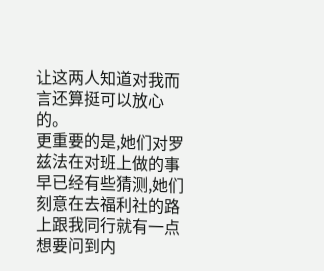让这两人知道对我而言还算挺可以放心的。
更重要的是,她们对罗兹法在对班上做的事早已经有些猜测,她们刻意在去福利社的路上跟我同行就有一点想要问到内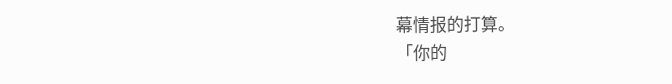幕情报的打算。
「你的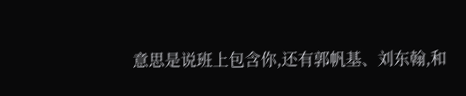意思是说班上包含你,还有郭帆基、刘东翰,和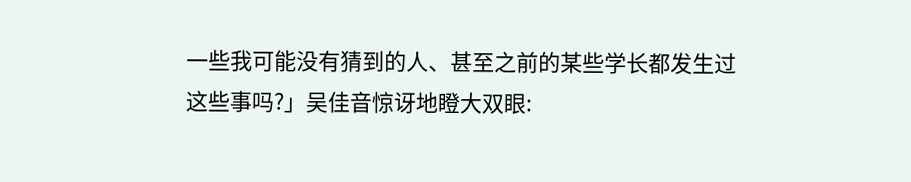一些我可能没有猜到的人、甚至之前的某些学长都发生过这些事吗?」吴佳音惊讶地瞪大双眼: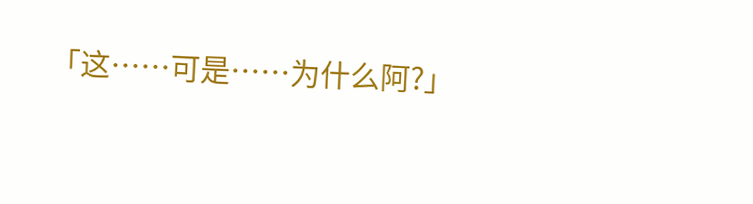「这……可是……为什么阿?」